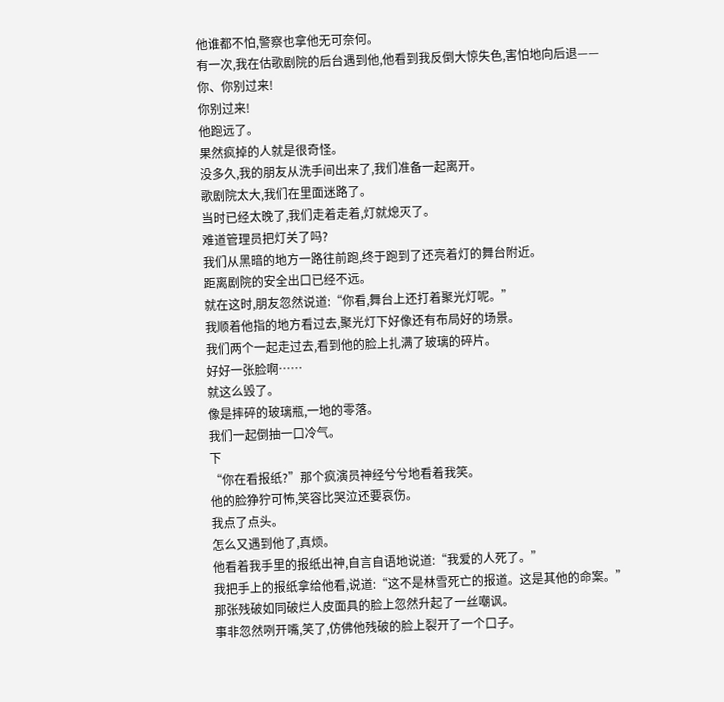他谁都不怕,警察也拿他无可奈何。
有一次,我在估歌剧院的后台遇到他,他看到我反倒大惊失色,害怕地向后退——
你、你别过来!
你别过来!
他跑远了。
果然疯掉的人就是很奇怪。
没多久,我的朋友从洗手间出来了,我们准备一起离开。
歌剧院太大,我们在里面迷路了。
当时已经太晚了,我们走着走着,灯就熄灭了。
难道管理员把灯关了吗?
我们从黑暗的地方一路往前跑,终于跑到了还亮着灯的舞台附近。
距离剧院的安全出口已经不远。
就在这时,朋友忽然说道:“你看,舞台上还打着聚光灯呢。”
我顺着他指的地方看过去,聚光灯下好像还有布局好的场景。
我们两个一起走过去,看到他的脸上扎满了玻璃的碎片。
好好一张脸啊……
就这么毁了。
像是摔碎的玻璃瓶,一地的零落。
我们一起倒抽一口冷气。
下
“你在看报纸?”那个疯演员神经兮兮地看着我笑。
他的脸狰狞可怖,笑容比哭泣还要哀伤。
我点了点头。
怎么又遇到他了,真烦。
他看着我手里的报纸出神,自言自语地说道:“我爱的人死了。”
我把手上的报纸拿给他看,说道:“这不是林雪死亡的报道。这是其他的命案。”
那张残破如同破烂人皮面具的脸上忽然升起了一丝嘲讽。
事非忽然咧开嘴,笑了,仿佛他残破的脸上裂开了一个口子。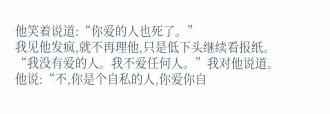他笑着说道:“你爱的人也死了。”
我见他发疯,就不再理他,只是低下头继续看报纸。
“我没有爱的人。我不爱任何人。”我对他说道。
他说:“不,你是个自私的人,你爱你自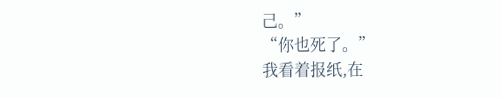己。”
“你也死了。”
我看着报纸,在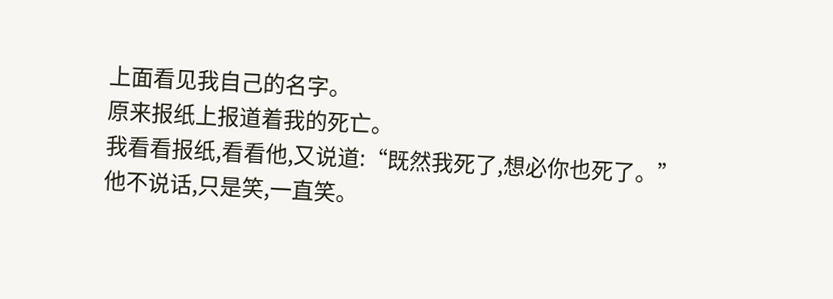上面看见我自己的名字。
原来报纸上报道着我的死亡。
我看看报纸,看看他,又说道:“既然我死了,想必你也死了。”
他不说话,只是笑,一直笑。